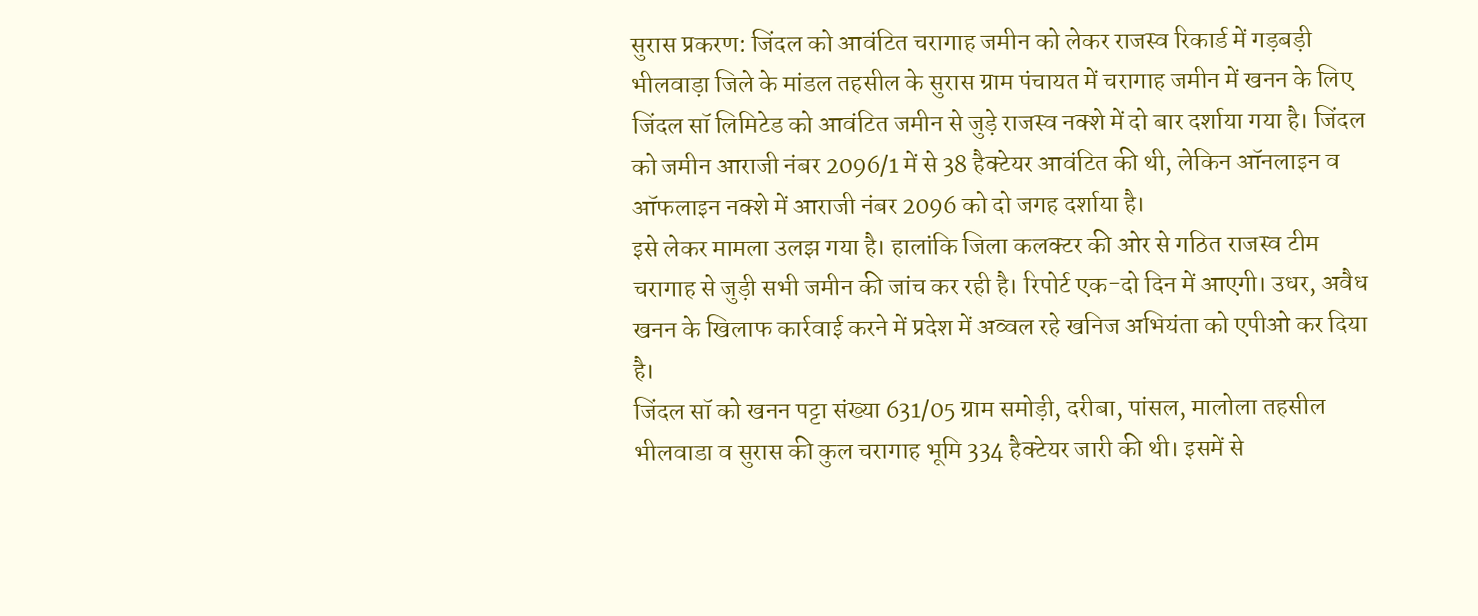सुरास प्रकरण: जिंदल को आवंटित चरागाह जमीन को लेकर राजस्व रिकार्ड में गड़बड़ी
भीलवाड़ा जिले के मांडल तहसील के सुरास ग्राम पंचायत में चरागाह जमीन में खनन के लिए जिंदल सॉ लिमिटेड को आवंटित जमीन से जुड़े राजस्व नक्शे में दो बार दर्शाया गया है। जिंदल को जमीन आराजी नंबर 2096/1 में से 38 हैक्टेयर आवंटित की थी, लेकिन ऑनलाइन व ऑफलाइन नक्शे में आराजी नंबर 2096 को दो जगह दर्शाया है।
इसे लेकर मामला उलझ गया है। हालांकि जिला कलक्टर की ओर से गठित राजस्व टीम चरागाह से जुड़ी सभी जमीन की जांच कर रही है। रिपोर्ट एक-दो दिन में आएगी। उधर, अवैध खनन के खिलाफ कार्रवाई करने में प्रदेश में अव्वल रहे खनिज अभियंता को एपीओ कर दिया है।
जिंदल सॉ को खनन पट्टा संख्या 631/05 ग्राम समोड़ी, दरीबा, पांसल, मालोला तहसील भीलवाडा व सुरास की कुल चरागाह भूमि 334 हैक्टेयर जारी की थी। इसमें से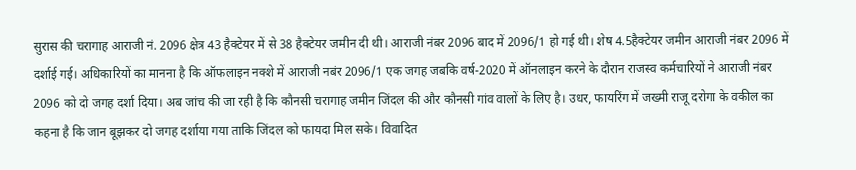सुरास की चरागाह आराजी नं. 2096 क्षेत्र 43 हैक्टेयर में से 38 हैक्टेयर जमीन दी थी। आराजी नंबर 2096 बाद में 2096/1 हो गई थी। शेष 4.5हैक्टेयर जमीन आराजी नंबर 2096 में दर्शाई गई। अधिकारियों का मानना है कि ऑफलाइन नक्शे में आराजी नबंर 2096/1 एक जगह जबकि वर्ष-2020 में ऑनलाइन करने के दौरान राजस्व कर्मचारियों ने आराजी नंबर 2096 को दो जगह दर्शा दिया। अब जांच की जा रही है कि कौनसी चरागाह जमीन जिंदल की और कौनसी गांव वालों के लिए है। उधर, फायरिंग में जख्मी राजू दरोगा के वकील का कहना है कि जान बूझकर दो जगह दर्शाया गया ताकि जिंदल को फायदा मिल सके। विवादित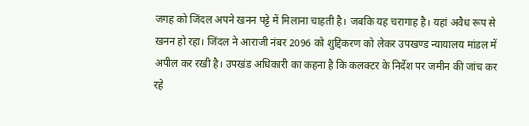जगह को जिंदल अपने खनन पट्टे में मिलाना चाहती है। जबकि यह चरागाह है। यहां अवैध रूप से खनन हो रहा। जिंदल ने आराजी नंबर 2096 को शुद्दिकरण को लेकर उपखण्ड न्यायालय मांडल में अपील कर रखी है। उपखंड अधिकारी का कहना है कि कलक्टर के निर्देश पर जमीन की जांच कर रहे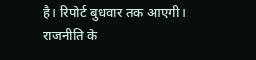है। रिपोर्ट बुधवार तक आएगी।
राजनीति के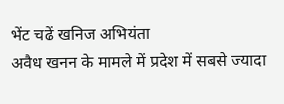भेंट चढें खनिज अभियंता
अवैध खनन के मामले में प्रदेश में सबसे ज्यादा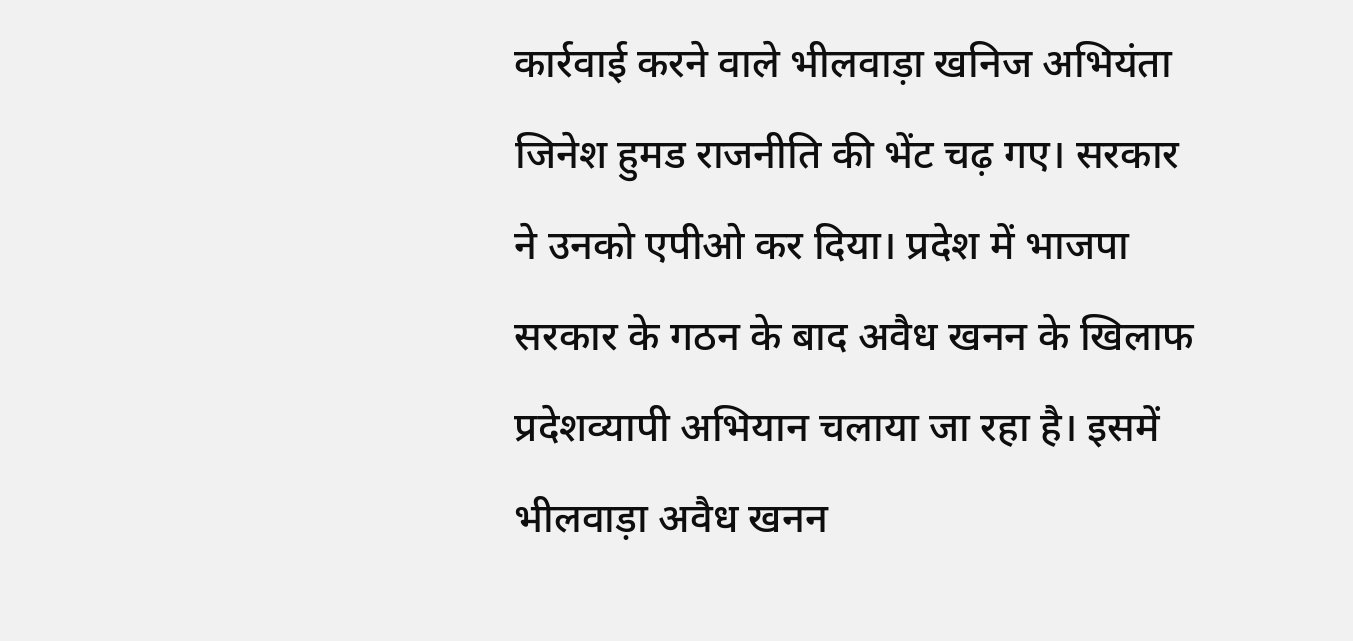कार्रवाई करने वाले भीलवाड़ा खनिज अभियंता जिनेश हुमड राजनीति की भेंट चढ़ गए। सरकार ने उनको एपीओ कर दिया। प्रदेश में भाजपा सरकार के गठन के बाद अवैध खनन के खिलाफ प्रदेशव्यापी अभियान चलाया जा रहा है। इसमें भीलवाड़ा अवैध खनन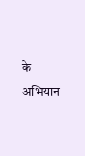के अभियान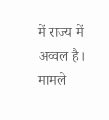में राज्य में अव्वल है। मामले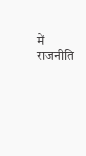में राजनीति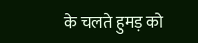के चलते हुमड़ को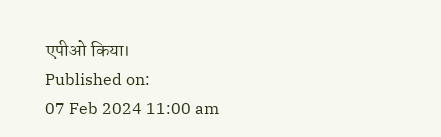एपीओ किया।
Published on:
07 Feb 2024 11:00 am